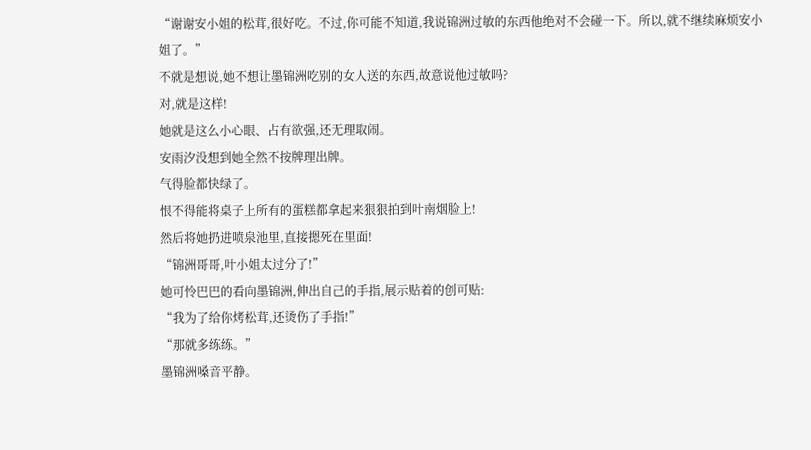“谢谢安小姐的松茸,很好吃。不过,你可能不知道,我说锦洲过敏的东西他绝对不会碰一下。所以,就不继续麻烦安小姐了。”
不就是想说,她不想让墨锦洲吃别的女人送的东西,故意说他过敏吗?
对,就是这样!
她就是这么小心眼、占有欲强,还无理取闹。
安雨汐没想到她全然不按牌理出牌。
气得脸都快绿了。
恨不得能将桌子上所有的蛋糕都拿起来狠狠拍到叶南烟脸上!
然后将她扔进喷泉池里,直接摁死在里面!
“锦洲哥哥,叶小姐太过分了!”
她可怜巴巴的看向墨锦洲,伸出自己的手指,展示贴着的创可贴:
“我为了给你烤松茸,还烫伤了手指!”
“那就多练练。”
墨锦洲嗓音平静。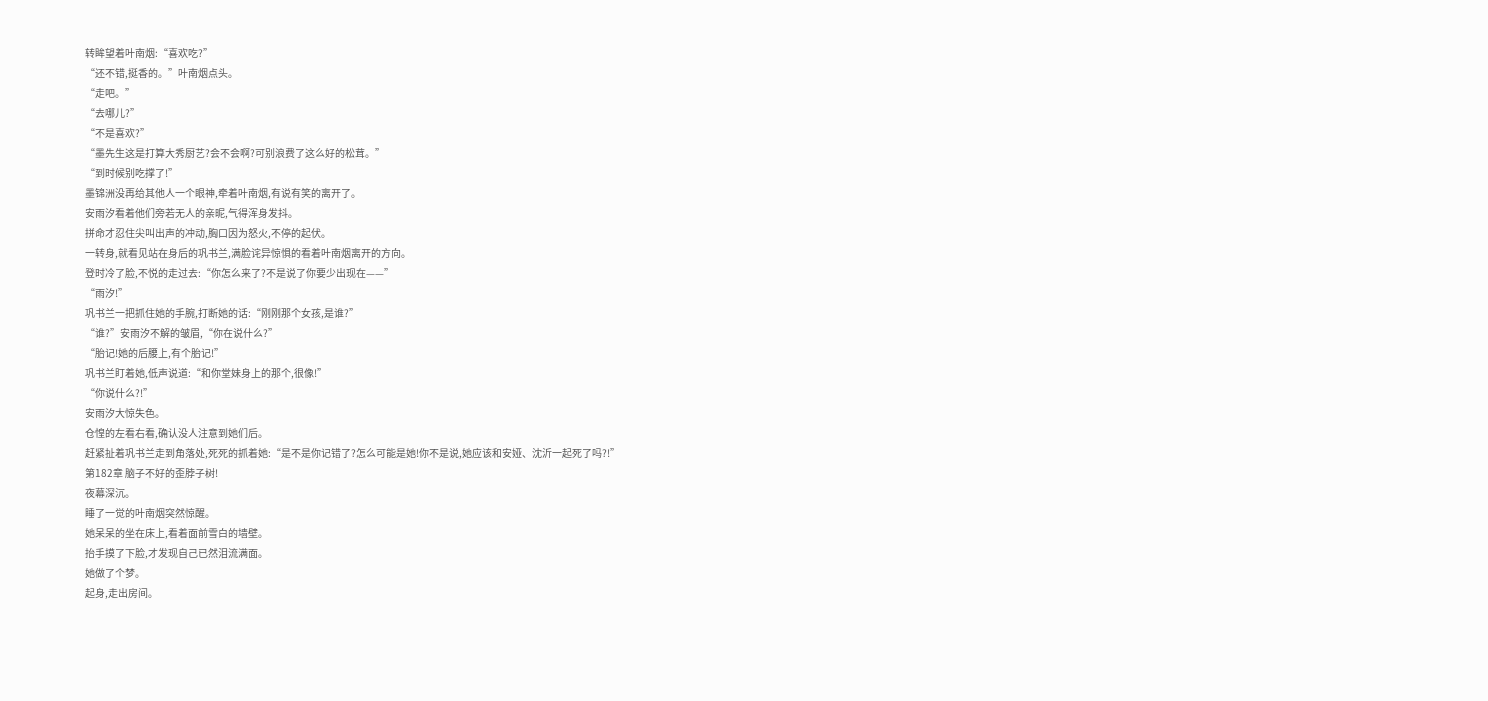转眸望着叶南烟:“喜欢吃?”
“还不错,挺香的。”叶南烟点头。
“走吧。”
“去哪儿?”
“不是喜欢?”
“墨先生这是打算大秀厨艺?会不会啊?可别浪费了这么好的松茸。”
“到时候别吃撑了!”
墨锦洲没再给其他人一个眼神,牵着叶南烟,有说有笑的离开了。
安雨汐看着他们旁若无人的亲昵,气得浑身发抖。
拼命才忍住尖叫出声的冲动,胸口因为怒火,不停的起伏。
一转身,就看见站在身后的巩书兰,满脸诧异惊惧的看着叶南烟离开的方向。
登时冷了脸,不悦的走过去:“你怎么来了?不是说了你要少出现在——”
“雨汐!”
巩书兰一把抓住她的手腕,打断她的话:“刚刚那个女孩,是谁?”
“谁?”安雨汐不解的皱眉,“你在说什么?”
“胎记!她的后腰上,有个胎记!”
巩书兰盯着她,低声说道:“和你堂妹身上的那个,很像!”
“你说什么?!”
安雨汐大惊失色。
仓惶的左看右看,确认没人注意到她们后。
赶紧扯着巩书兰走到角落处,死死的抓着她:“是不是你记错了?怎么可能是她!你不是说,她应该和安娅、沈沂一起死了吗?!”
第182章 脑子不好的歪脖子树!
夜幕深沉。
睡了一觉的叶南烟突然惊醒。
她呆呆的坐在床上,看着面前雪白的墙壁。
抬手摸了下脸,才发现自己已然泪流满面。
她做了个梦。
起身,走出房间。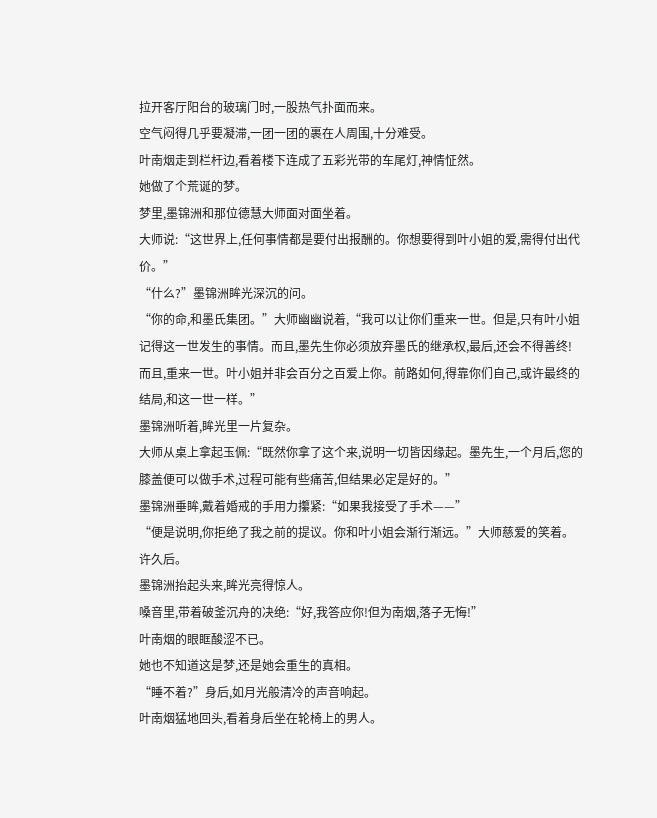拉开客厅阳台的玻璃门时,一股热气扑面而来。
空气闷得几乎要凝滞,一团一团的裹在人周围,十分难受。
叶南烟走到栏杆边,看着楼下连成了五彩光带的车尾灯,神情怔然。
她做了个荒诞的梦。
梦里,墨锦洲和那位德慧大师面对面坐着。
大师说:“这世界上,任何事情都是要付出报酬的。你想要得到叶小姐的爱,需得付出代价。”
“什么?”墨锦洲眸光深沉的问。
“你的命,和墨氏集团。”大师幽幽说着,“我可以让你们重来一世。但是,只有叶小姐记得这一世发生的事情。而且,墨先生你必须放弃墨氏的继承权,最后,还会不得善终!
而且,重来一世。叶小姐并非会百分之百爱上你。前路如何,得靠你们自己,或许最终的结局,和这一世一样。”
墨锦洲听着,眸光里一片复杂。
大师从桌上拿起玉佩:“既然你拿了这个来,说明一切皆因缘起。墨先生,一个月后,您的膝盖便可以做手术,过程可能有些痛苦,但结果必定是好的。”
墨锦洲垂眸,戴着婚戒的手用力攥紧:“如果我接受了手术——”
“便是说明,你拒绝了我之前的提议。你和叶小姐会渐行渐远。”大师慈爱的笑着。
许久后。
墨锦洲抬起头来,眸光亮得惊人。
嗓音里,带着破釜沉舟的决绝:“好,我答应你!但为南烟,落子无悔!”
叶南烟的眼眶酸涩不已。
她也不知道这是梦,还是她会重生的真相。
“睡不着?”身后,如月光般清冷的声音响起。
叶南烟猛地回头,看着身后坐在轮椅上的男人。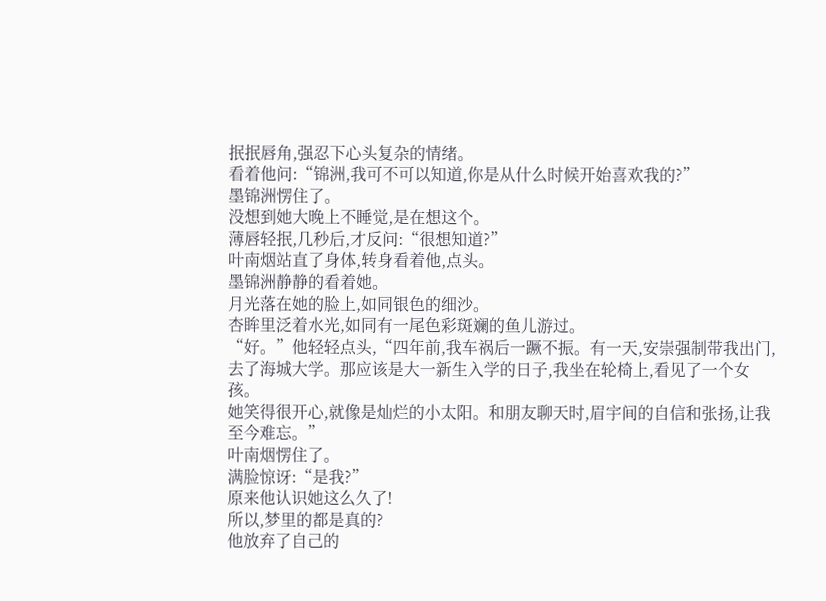抿抿唇角,强忍下心头复杂的情绪。
看着他问:“锦洲,我可不可以知道,你是从什么时候开始喜欢我的?”
墨锦洲愣住了。
没想到她大晚上不睡觉,是在想这个。
薄唇轻抿,几秒后,才反问:“很想知道?”
叶南烟站直了身体,转身看着他,点头。
墨锦洲静静的看着她。
月光落在她的脸上,如同银色的细沙。
杏眸里泛着水光,如同有一尾色彩斑斓的鱼儿游过。
“好。”他轻轻点头,“四年前,我车祸后一蹶不振。有一天,安崇强制带我出门,去了海城大学。那应该是大一新生入学的日子,我坐在轮椅上,看见了一个女孩。
她笑得很开心,就像是灿烂的小太阳。和朋友聊天时,眉宇间的自信和张扬,让我至今难忘。”
叶南烟愣住了。
满脸惊讶:“是我?”
原来他认识她这么久了!
所以,梦里的都是真的?
他放弃了自己的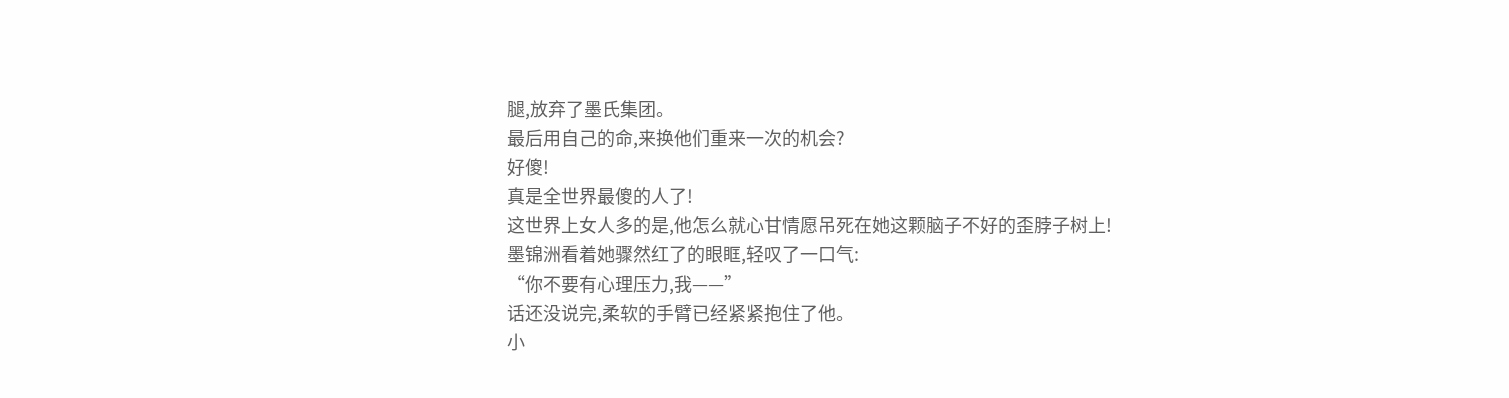腿,放弃了墨氏集团。
最后用自己的命,来换他们重来一次的机会?
好傻!
真是全世界最傻的人了!
这世界上女人多的是,他怎么就心甘情愿吊死在她这颗脑子不好的歪脖子树上!
墨锦洲看着她骤然红了的眼眶,轻叹了一口气:
“你不要有心理压力,我——”
话还没说完,柔软的手臂已经紧紧抱住了他。
小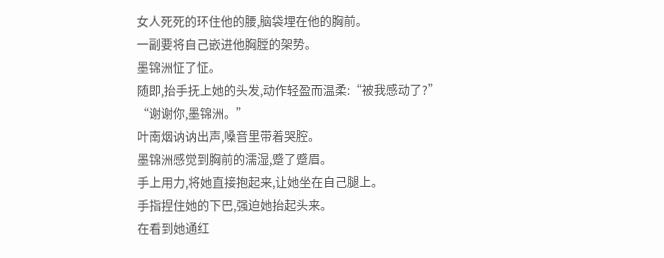女人死死的环住他的腰,脑袋埋在他的胸前。
一副要将自己嵌进他胸膛的架势。
墨锦洲怔了怔。
随即,抬手抚上她的头发,动作轻盈而温柔:“被我感动了?”
“谢谢你,墨锦洲。”
叶南烟讷讷出声,嗓音里带着哭腔。
墨锦洲感觉到胸前的濡湿,蹙了蹙眉。
手上用力,将她直接抱起来,让她坐在自己腿上。
手指捏住她的下巴,强迫她抬起头来。
在看到她通红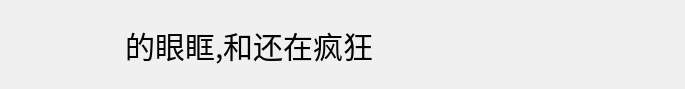的眼眶,和还在疯狂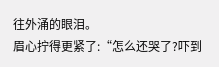往外涌的眼泪。
眉心拧得更紧了:“怎么还哭了?吓到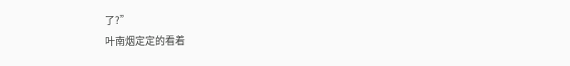了?”
叶南烟定定的看着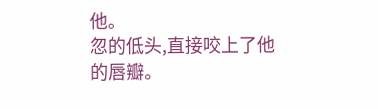他。
忽的低头,直接咬上了他的唇瓣。